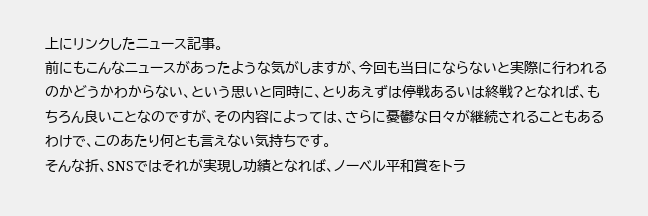上にリンクしたニュース記事。
前にもこんなニュースがあったような気がしますが、今回も当日にならないと実際に行われるのかどうかわからない、という思いと同時に、とりあえずは停戦あるいは終戦?となれば、もちろん良いことなのですが、その内容によっては、さらに憂鬱な日々が継続されることもあるわけで、このあたり何とも言えない気持ちです。
そんな折、SNSではそれが実現し功績となれば、ノーベル平和賞をトラ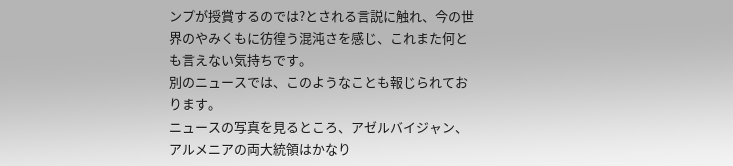ンプが授賞するのでは?とされる言説に触れ、今の世界のやみくもに彷徨う混沌さを感じ、これまた何とも言えない気持ちです。
別のニュースでは、このようなことも報じられております。
ニュースの写真を見るところ、アゼルバイジャン、アルメニアの両大統領はかなり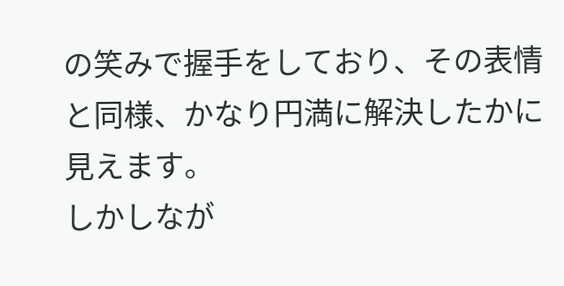の笑みで握手をしており、その表情と同様、かなり円満に解決したかに見えます。
しかしなが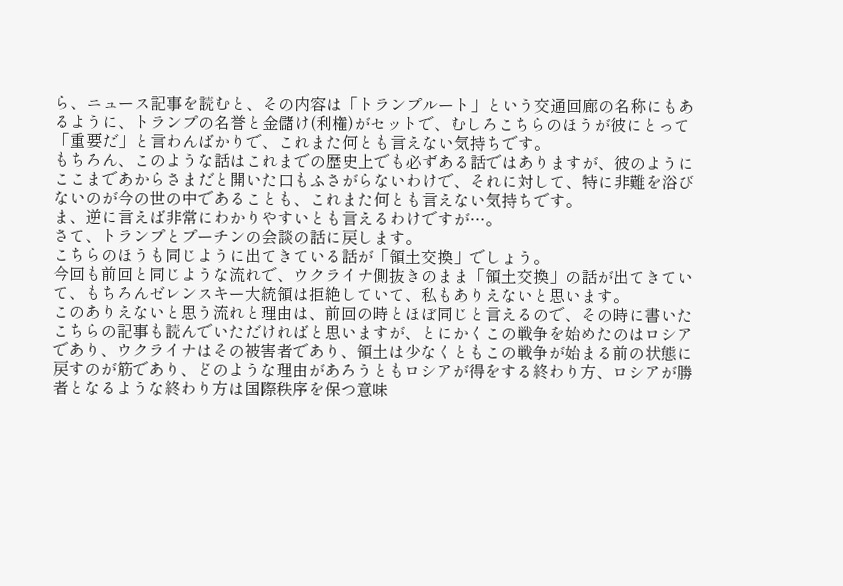ら、ニュース記事を読むと、その内容は「トランプルート」という交通回廊の名称にもあるように、トランプの名誉と金儲け(利権)がセットで、むしろこちらのほうが彼にとって「重要だ」と言わんばかりで、これまた何とも言えない気持ちです。
もちろん、このような話はこれまでの歴史上でも必ずある話ではありますが、彼のようにここまであからさまだと開いた口もふさがらないわけで、それに対して、特に非難を浴びないのが今の世の中であることも、これまた何とも言えない気持ちです。
ま、逆に言えば非常にわかりやすいとも言えるわけですが…。
さて、トランプとプーチンの会談の話に戻します。
こちらのほうも同じように出てきている話が「領土交換」でしょう。
今回も前回と同じような流れで、ウクライナ側抜きのまま「領土交換」の話が出てきていて、もちろんゼレンスキー大統領は拒絶していて、私もありえないと思います。
このありえないと思う流れと理由は、前回の時とほぼ同じと言えるので、その時に書いたこちらの記事も読んでいただければと思いますが、とにかくこの戦争を始めたのはロシアであり、ウクライナはその被害者であり、領土は少なくともこの戦争が始まる前の状態に戻すのが筋であり、どのような理由があろうともロシアが得をする終わり方、ロシアが勝者となるような終わり方は国際秩序を保つ意味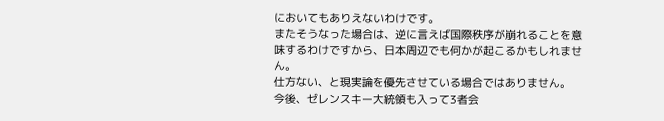においてもありえないわけです。
またそうなった場合は、逆に言えば国際秩序が崩れることを意味するわけですから、日本周辺でも何かが起こるかもしれません。
仕方ない、と現実論を優先させている場合ではありません。
今後、ゼレンスキー大統領も入って3者会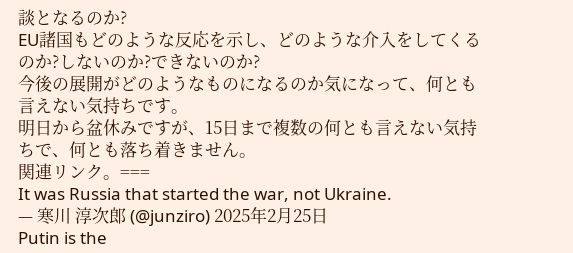談となるのか?
EU諸国もどのような反応を示し、どのような介入をしてくるのか?しないのか?できないのか?
今後の展開がどのようなものになるのか気になって、何とも言えない気持ちです。
明日から盆休みですが、15日まで複数の何とも言えない気持ちで、何とも落ち着きません。
関連リンク。===
It was Russia that started the war, not Ukraine.
— 寒川 淳次郎 (@junziro) 2025年2月25日
Putin is the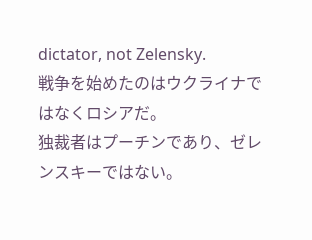dictator, not Zelensky.
戦争を始めたのはウクライナではなくロシアだ。
独裁者はプーチンであり、ゼレンスキーではない。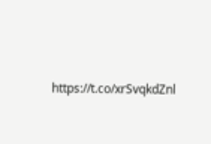https://t.co/xrSvqkdZnl